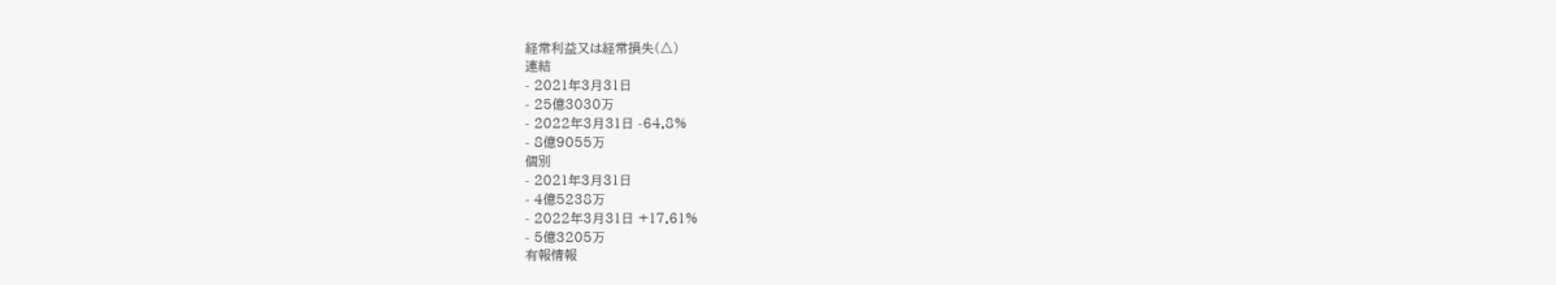経常利益又は経常損失(△)
連結
- 2021年3月31日
- 25億3030万
- 2022年3月31日 -64.8%
- 8億9055万
個別
- 2021年3月31日
- 4億5238万
- 2022年3月31日 +17.61%
- 5億3205万
有報情報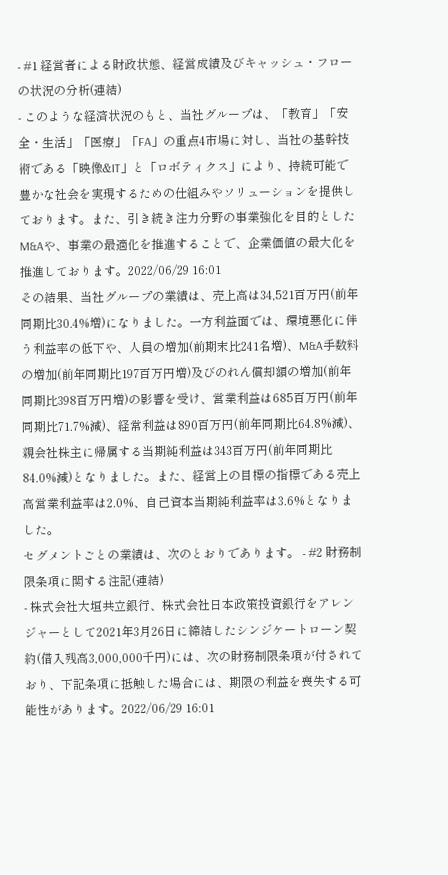- #1 経営者による財政状態、経営成績及びキャッシュ・フローの状況の分析(連結)
- このような経済状況のもと、当社グループは、「教育」「安全・生活」「医療」「FA」の重点4市場に対し、当社の基幹技術である「映像&IT」と「ロボティクス」により、持続可能で豊かな社会を実現するための仕組みやソリューションを提供しております。また、引き続き注力分野の事業強化を目的としたM&Aや、事業の最適化を推進することで、企業価値の最大化を推進しております。2022/06/29 16:01
その結果、当社グループの業績は、売上高は34,521百万円(前年同期比30.4%増)になりました。一方利益面では、環境悪化に伴う利益率の低下や、人員の増加(前期末比241名増)、M&A手数料の増加(前年同期比197百万円増)及びのれん償却額の増加(前年同期比398百万円増)の影響を受け、営業利益は685百万円(前年同期比71.7%減)、経常利益は890百万円(前年同期比64.8%減)、親会社株主に帰属する当期純利益は343百万円(前年同期比84.0%減)となりました。また、経営上の目標の指標である売上高営業利益率は2.0%、自己資本当期純利益率は3.6%となりました。
セグメントごとの業績は、次のとおりであります。 - #2 財務制限条項に関する注記(連結)
- 株式会社大垣共立銀行、株式会社日本政策投資銀行をアレンジャーとして2021年3月26日に締結したシンジケートローン契約(借入残高3,000,000千円)には、次の財務制限条項が付されており、下記条項に抵触した場合には、期限の利益を喪失する可能性があります。2022/06/29 16:01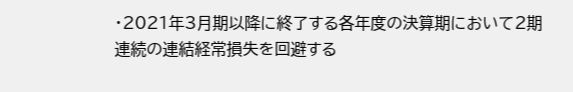・2021年3月期以降に終了する各年度の決算期において2期連続の連結経常損失を回避する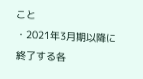こと
・2021年3月期以降に終了する各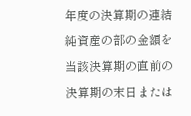年度の決算期の連結純資産の部の金額を当該決算期の直前の決算期の末日または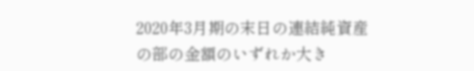2020年3月期の末日の連結純資産の部の金額のいずれか大き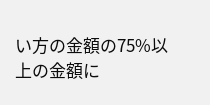い方の金額の75%以上の金額に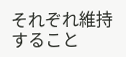それぞれ維持すること